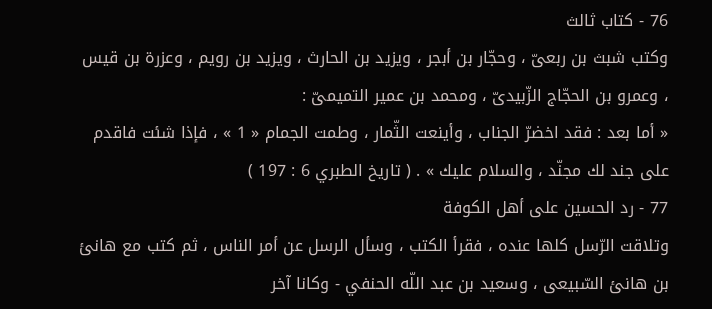76 - كتاب ثالث
وكتب شبث بن ربعىّ ، وحجّار بن أبجر ، ويزيد بن الحارث ، ويزيد بن رويم ، وعزرة بن قيس ، وعمرو بن الحجّاج الزّبيدىّ ، ومحمد بن عمير التميمىّ :
« أما بعد : فقد اخضرّ الجناب ، وأينعت الثّمار ، وطمت الجمام « 1 » ، فإذا شئت فاقدم على جند لك مجنّد ، والسلام عليك » . ( تاريخ الطبري 6 : 197 )
77 - رد الحسين على أهل الكوفة
وتلاقت الرّسل كلها عنده ، فقرأ الكتب ، وسأل الرسل عن أمر الناس ، ثم كتب مع هانئ بن هانئ السّبيعى ، وسعيد بن عبد اللّه الحنفي - وكانا آخر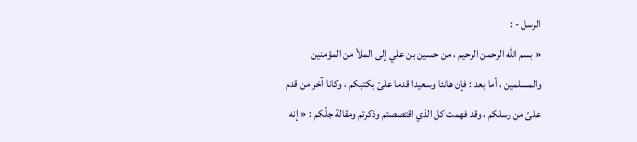الرسل - :
« بسم اللّه الرحمن الرحيم ، من حسين بن علي إلى الملأ من المؤمنين والمسلمين ، أما بعد : فإن هانئا وسعيدا قدما علىّ بكتبكم ، وكانا آخر من قدم علىّ من رسلكم ، وقد فهمت كل الذي اقتصصتم وذكرتم ومقالة جلّكم : « إنه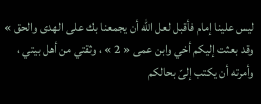ليس علينا إمام فأقبل لعل اللّه أن يجمعنا بك على الهدى والحق » وقد بعثت إليكم أخي وابن عمى « 2 » ، وثقتي من أهل بيتي ، وأمرته أن يكتب إلىّ بحالكم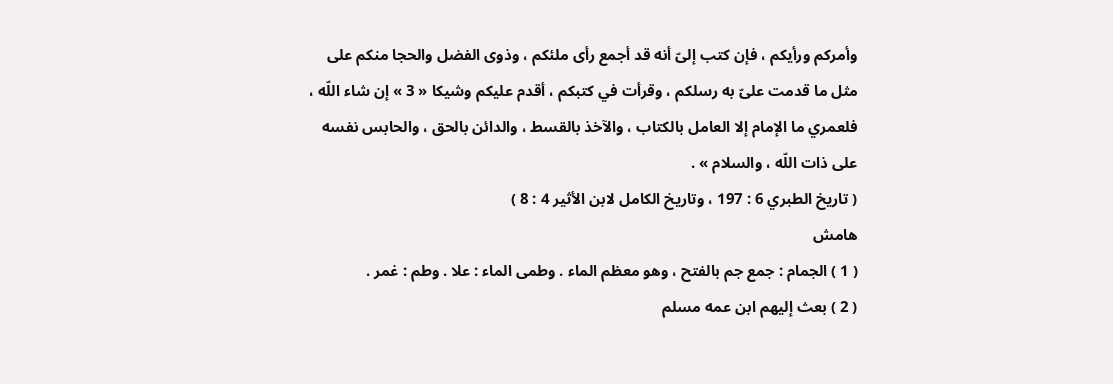وأمركم ورأيكم ، فإن كتب إلىّ أنه قد أجمع رأى ملئكم ، وذوى الفضل والحجا منكم على مثل ما قدمت علىّ به رسلكم ، وقرأت في كتبكم ، أقدم عليكم وشيكا « 3 » إن شاء اللّه ، فلعمري ما الإمام إلا العامل بالكتاب ، والآخذ بالقسط ، والدائن بالحق ، والحابس نفسه على ذات اللّه ، والسلام » .
( تاريخ الطبري 6 : 197 ، وتاريخ الكامل لابن الأثير 4 : 8 )
هامش
( 1 ) الجمام : جمع جم بالفتح ، وهو معظم الماء . وطمى الماء : علا . وطم : غمر .
( 2 ) بعث إليهم ابن عمه مسلم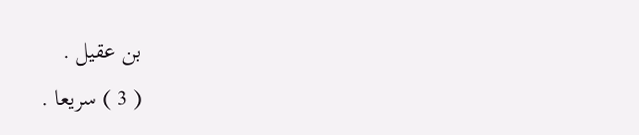بن عقيل .
( 3 ) سريعا .